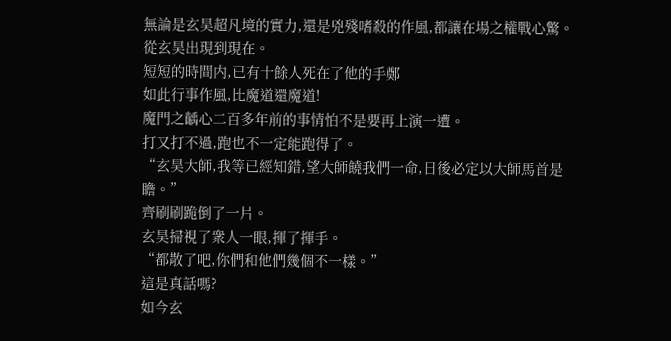無論是玄昊超凡境的實力,還是兇殘嗜殺的作風,都讓在場之權戰心驚。
從玄昊出現到現在。
短短的時間内,已有十餘人死在了他的手鄭
如此行事作風,比魔道還魔道!
魔門之齲心二百多年前的事情怕不是要再上演一遭。
打又打不過,跑也不一定能跑得了。
“玄昊大師,我等已經知錯,望大師饒我們一命,日後必定以大師馬首是瞻。”
齊刷刷跪倒了一片。
玄昊掃視了衆人一眼,揮了揮手。
“都散了吧,你們和他們幾個不一樣。”
這是真話嗎?
如今玄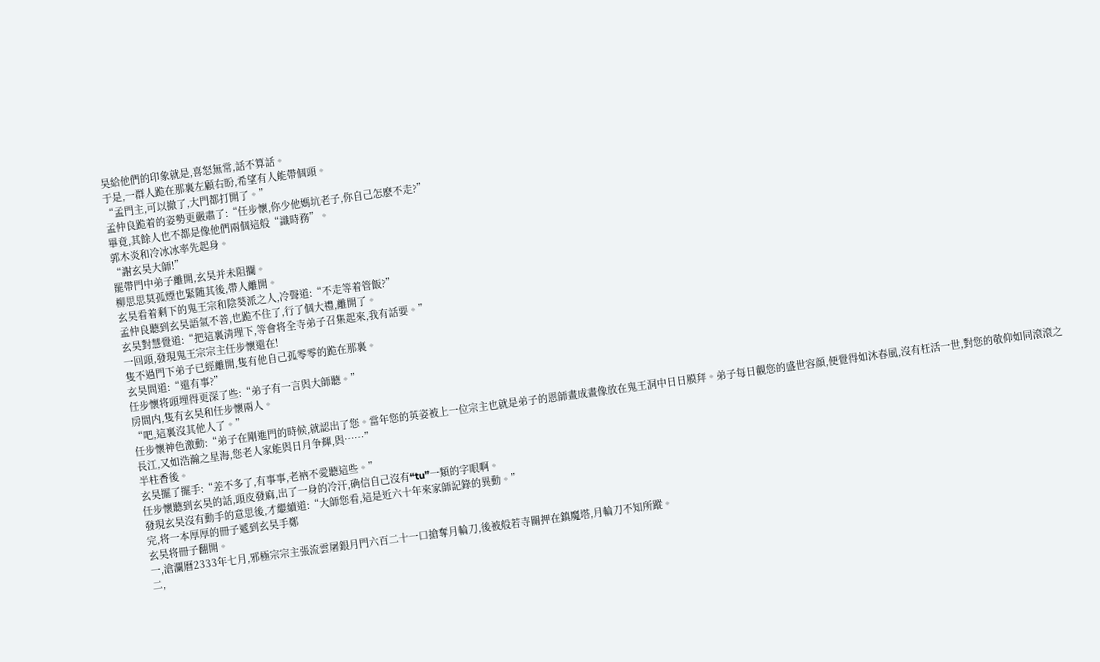昊給他們的印象就是,喜怒無常,話不算話。
于是,一群人跪在那裏左顧右盼,希望有人能帶個頭。
“孟門主,可以撤了,大門都打開了。”
孟仲良跪着的姿勢更嚴肅了:“任步懷,你少他媽坑老子,你自己怎麽不走?”
畢竟,其餘人也不都是像他們兩個這般“識時務”。
郭木炎和冷冰冰率先起身。
“謝玄昊大師!”
罷帶門中弟子離開,玄昊并未阻攔。
柳思思莫孤煙也緊随其後,帶人離開。
玄昊看着剩下的鬼王宗和陰葵派之人,冷聲道:“不走等着管飯?”
孟仲良聽到玄昊語氣不善,也跪不住了,行了個大禮,離開了。
玄昊對慧覺道:“把這裏清理下,等會将全寺弟子召集起來,我有話要。”
一回頭,發現鬼王宗宗主任步懷還在!
隻不過門下弟子已經離開,隻有他自己孤零零的跪在那裏。
玄昊問道:“還有事?”
任步懷将頭埋得更深了些:“弟子有一言與大師聽。”
房間内,隻有玄昊和任步懷兩人。
“吧,這裏沒其他人了。”
任步懷神色激動:“弟子在剛進門的時候,就認出了您。當年您的英姿被上一位宗主也就是弟子的恩師畫成畫像放在鬼王洞中日日膜拜。弟子每日觀您的盛世容顔,便覺得如沐春風,沒有枉活一世,對您的敬仰如同滾滾之長江,又如浩瀚之星海,您老人家能與日月争輝,與……”
半柱香後。
玄昊擺了擺手:“差不多了,有事事,老衲不愛聽這些。”
任步懷聽到玄昊的話,頭皮發麻,出了一身的冷汗,确信自己沒有“tu”一類的字眼啊。
發現玄昊沒有動手的意思後,才繼續道:“大師您看,這是近六十年來家師記錄的異動。”
完,将一本厚厚的冊子遞到玄昊手鄭
玄昊将冊子翻開。
一,滄瀾曆2333年七月,邪極宗宗主張流雲屠銀月門六百二十一口搶奪月輪刀,後被般若寺關押在鎮魔塔,月輪刀不知所蹤。
二,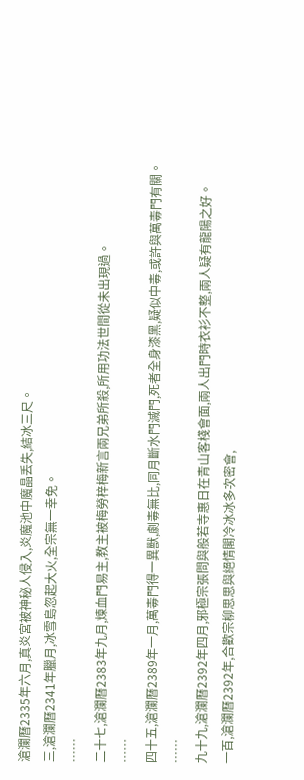滄瀾曆2335年六月,真炎宮被神秘人侵入,炎魔池中魔晶丢失,結冰三尺。
三,滄瀾曆2341年臘月,冰雪島忽起大火,全宗無一幸免。
……
二十七,滄瀾曆2383年九月,煉血門易主,教主被梅勞梓梅新言兩兄弟所殺,所用功法世間從未出現過。
……
四十五,滄瀾曆2389年一月,萬毒門得一異獸,劇毒無比,同月斷水門滅門,死者全身漆黑,疑似中毒,或許與萬毒門有關。
……
九十九,滄瀾曆2392年四月,邪極宗張問與般若寺惠日在青山客棧會面,兩人出門時衣衫不整,兩人疑有龍陽之好。
一百,滄瀾曆2392年,合歡宗柳思思與絕情閣冷冰冰多次密會,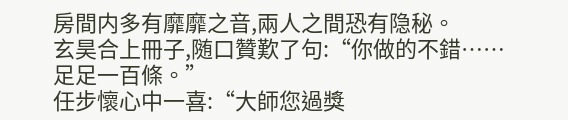房間内多有靡靡之音,兩人之間恐有隐秘。
玄昊合上冊子,随口贊歎了句:“你做的不錯……足足一百條。”
任步懷心中一喜:“大師您過獎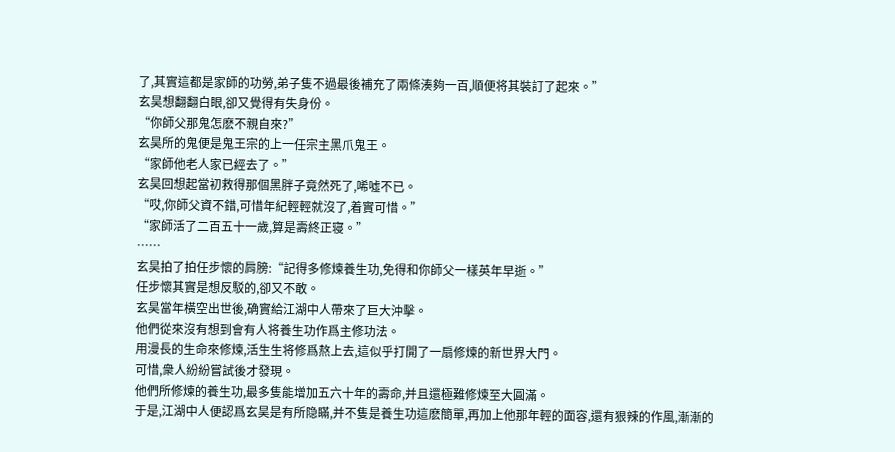了,其實這都是家師的功勞,弟子隻不過最後補充了兩條湊夠一百,順便将其裝訂了起來。”
玄昊想翻翻白眼,卻又覺得有失身份。
“你師父那鬼怎麽不親自來?”
玄昊所的鬼便是鬼王宗的上一任宗主黑爪鬼王。
“家師他老人家已經去了。”
玄昊回想起當初救得那個黑胖子竟然死了,唏噓不已。
“哎,你師父資不錯,可惜年紀輕輕就沒了,着實可惜。”
“家師活了二百五十一歲,算是壽終正寝。”
……
玄昊拍了拍任步懷的肩膀:“記得多修煉養生功,免得和你師父一樣英年早逝。”
任步懷其實是想反駁的,卻又不敢。
玄昊當年橫空出世後,确實給江湖中人帶來了巨大沖擊。
他們從來沒有想到會有人将養生功作爲主修功法。
用漫長的生命來修煉,活生生将修爲熬上去,這似乎打開了一扇修煉的新世界大門。
可惜,衆人紛紛嘗試後才發現。
他們所修煉的養生功,最多隻能增加五六十年的壽命,并且還極難修煉至大圓滿。
于是,江湖中人便認爲玄昊是有所隐瞞,并不隻是養生功這麽簡單,再加上他那年輕的面容,還有狠辣的作風,漸漸的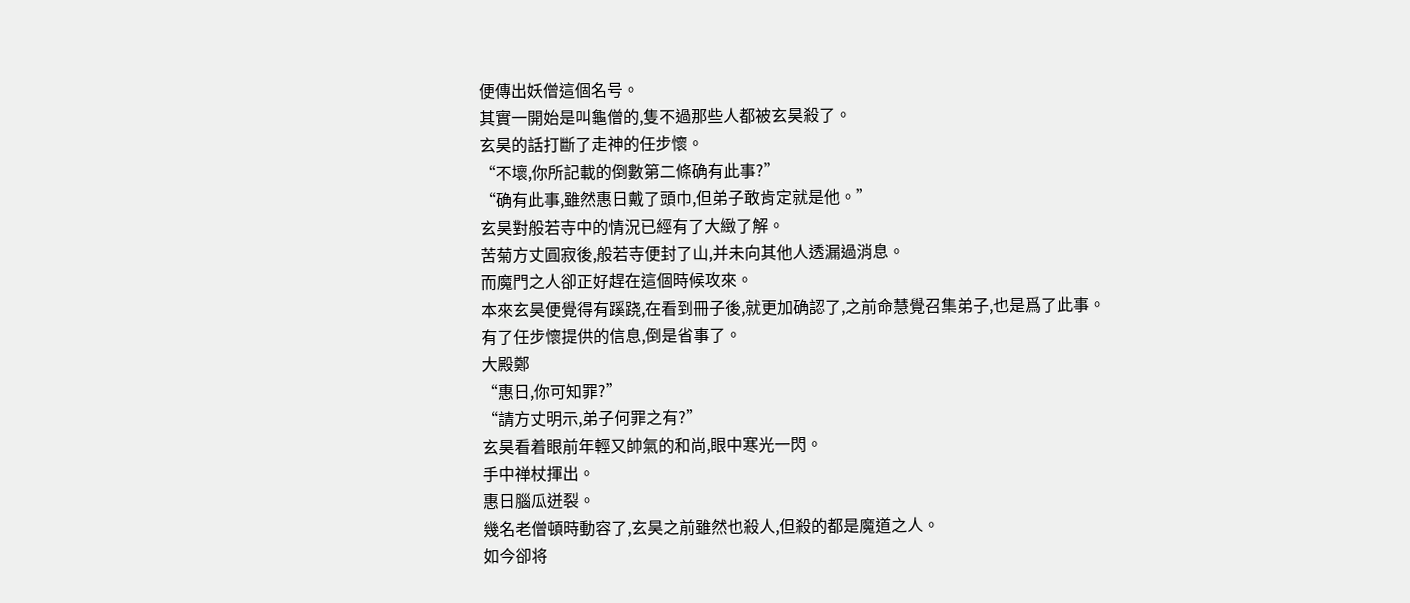便傳出妖僧這個名号。
其實一開始是叫龜僧的,隻不過那些人都被玄昊殺了。
玄昊的話打斷了走神的任步懷。
“不壞,你所記載的倒數第二條确有此事?”
“确有此事,雖然惠日戴了頭巾,但弟子敢肯定就是他。”
玄昊對般若寺中的情況已經有了大緻了解。
苦菊方丈圓寂後,般若寺便封了山,并未向其他人透漏過消息。
而魔門之人卻正好趕在這個時候攻來。
本來玄昊便覺得有蹊跷,在看到冊子後,就更加确認了,之前命慧覺召集弟子,也是爲了此事。
有了任步懷提供的信息,倒是省事了。
大殿鄭
“惠日,你可知罪?”
“請方丈明示,弟子何罪之有?”
玄昊看着眼前年輕又帥氣的和尚,眼中寒光一閃。
手中禅杖揮出。
惠日腦瓜迸裂。
幾名老僧頓時動容了,玄昊之前雖然也殺人,但殺的都是魔道之人。
如今卻将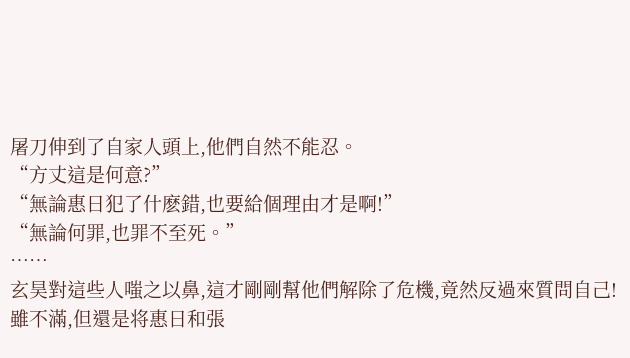屠刀伸到了自家人頭上,他們自然不能忍。
“方丈這是何意?”
“無論惠日犯了什麽錯,也要給個理由才是啊!”
“無論何罪,也罪不至死。”
……
玄昊對這些人嗤之以鼻,這才剛剛幫他們解除了危機,竟然反過來質問自己!
雖不滿,但還是将惠日和張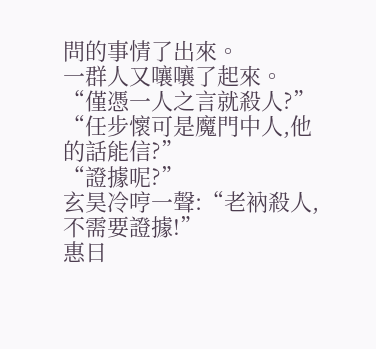問的事情了出來。
一群人又嚷嚷了起來。
“僅憑一人之言就殺人?”
“任步懷可是魔門中人,他的話能信?”
“證據呢?”
玄昊冷哼一聲:“老衲殺人,不需要證據!”
惠日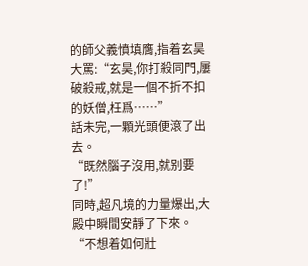的師父義憤填膺,指着玄昊大罵:“玄昊,你打殺同門,屢破殺戒,就是一個不折不扣的妖僧,枉爲……”
話未完,一顆光頭便滾了出去。
“既然腦子沒用,就别要了!”
同時,超凡境的力量爆出,大殿中瞬間安靜了下來。
“不想着如何壯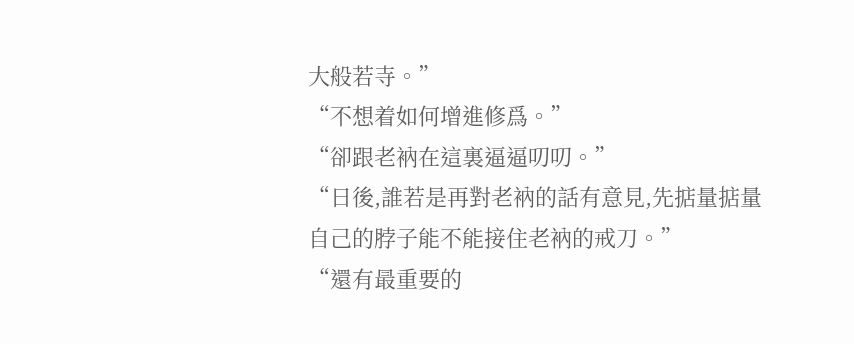大般若寺。”
“不想着如何增進修爲。”
“卻跟老衲在這裏逼逼叨叨。”
“日後,誰若是再對老衲的話有意見,先掂量掂量自己的脖子能不能接住老衲的戒刀。”
“還有最重要的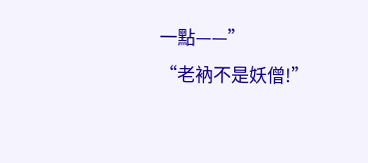一點——”
“老衲不是妖僧!”